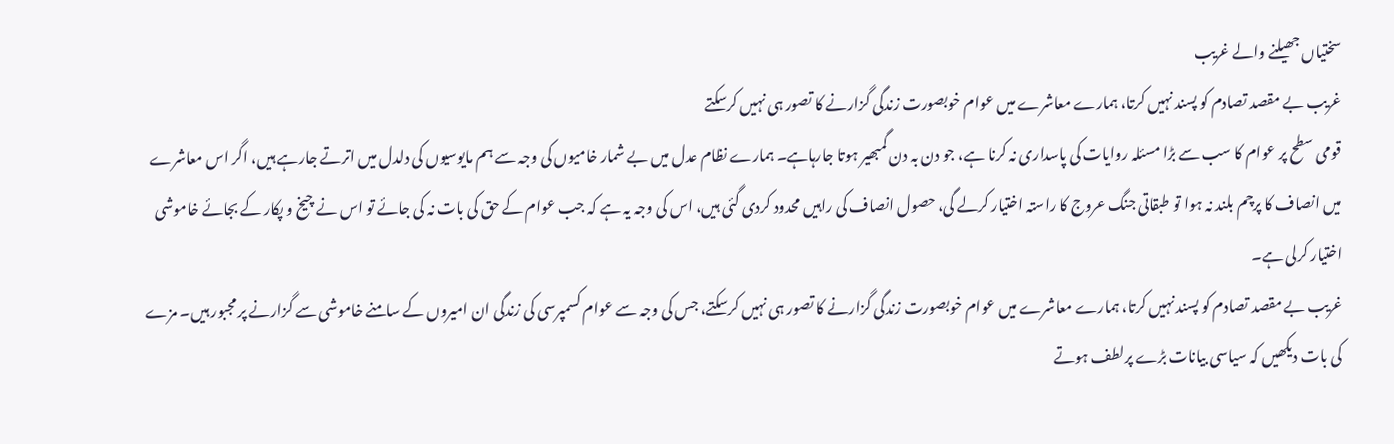سختیاں جھیلنے والے غریب
غریب بے مقصد تصادم کو پسند نہیں کرتا، ہمارے معاشرے میں عوام خوبصورت زندگی گزارنے کا تصور ہی نہیں کرسکتے
قومی سطح پر عوام کا سب سے بڑا مسئلہ روایات کی پاسداری نہ کرنا ہے، جو دن بہ دن گمبھیر ہوتا جارہاہے۔ ہمارے نظام عدل میں بے شمار خامیوں کی وجہ سے ہم مایوسیوں کی دلدل میں اترتے جارہے ہیں، اگر اس معاشرے میں انصاف کا پرچم بلند نہ ہوا تو طبقاتی جنگ عروج کا راستہ اختیار کرلے گی، حصول انصاف کی راہیں محدود کردی گئی ہیں، اس کی وجہ یہ ہے کہ جب عوام کے حق کی بات نہ کی جائے تو اس نے چیخ و پکار کے بجائے خاموشی اختیار کرلی ہے۔
غریب بے مقصد تصادم کو پسند نہیں کرتا، ہمارے معاشرے میں عوام خوبصورت زندگی گزارنے کا تصور ہی نہیں کرسکتے، جس کی وجہ سے عوام کسمپرسی کی زندگی ان امیروں کے سامنے خاموشی سے گزارنے پر مجبور ہیں۔ مزے کی بات دیکھیں کہ سیاسی بیانات بڑے پرلطف ہوتے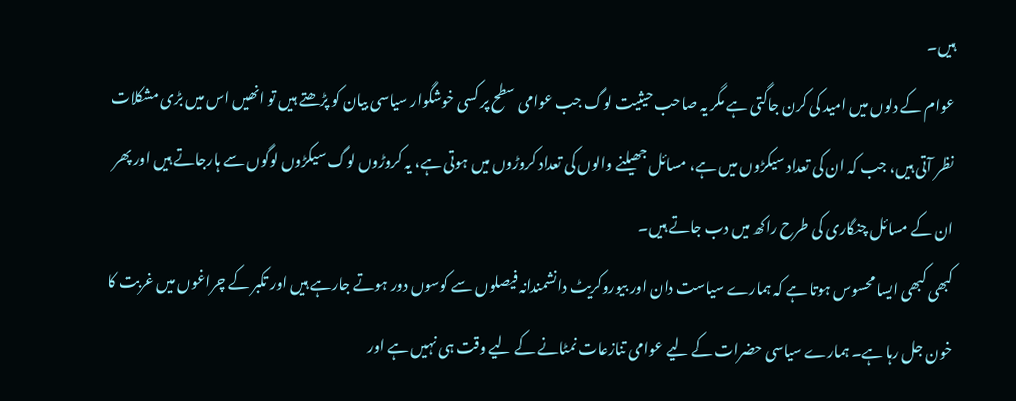ہیں۔
عوام کے دلوں میں امید کی کرن جاگتی ہے مگر یہ صاحب حیثیت لوگ جب عوامی سطح پر کسی خوشگوار سیاسی بیان کو پڑھتے ہیں تو انھیں اس میں بڑی مشکلات نظر آتی ہیں، جب کہ ان کی تعداد سیکڑوں میں ہے، مسائل جھیلنے والوں کی تعداد کروڑوں میں ہوتی ہے، یہ کروڑوں لوگ سیکڑوں لوگوں سے ہارجاتے ہیں اور پھر ان کے مسائل چنگاری کی طرح راکھ میں دب جاتے ہیں۔
کبھی کبھی ایسا محسوس ہوتا ہے کہ ہمارے سیاست دان اور بیوروکریٹ دانشمندانہ فیصلوں سے کوسوں دور ہوتے جارہے ہیں اور تکبر کے چراغوں میں غربت کا خون جل رہا ہے۔ ہمارے سیاسی حضرات کے لیے عوامی تنازعات نمٹانے کے لیے وقت ہی نہیں ہے اور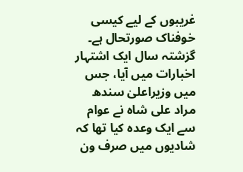غریبوں کے لیے کیسی خوفناک صورتحال ہے۔
گزشتہ سال ایک اشتہار اخبارات میں آیا، جس میں وزیراعلیٰ سندھ مراد علی شاہ نے عوام سے ایک وعدہ کیا تھا کہ شادیوں میں صرف ون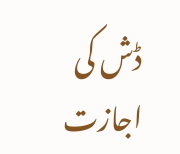ڈش کی اجازت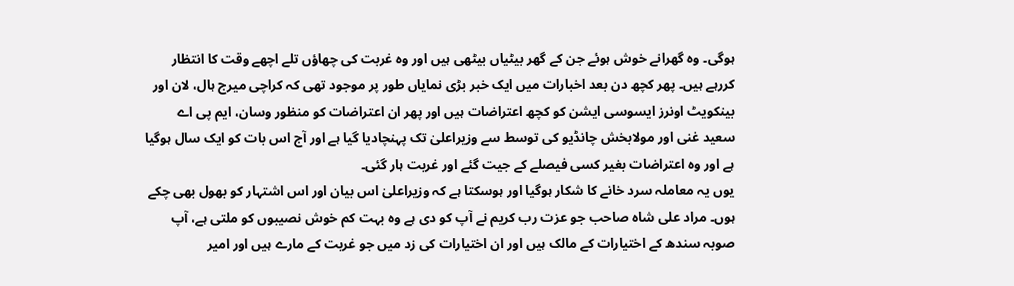ہوگی۔ وہ گھرانے خوش ہوئے جن کے گھر بیٹیاں بیٹھی ہیں اور وہ غربت کی چھاؤں تلے اچھے وقت کا انتظار کررہے ہیں۔ پھر کچھ دن بعد اخبارات میں ایک خبر بڑی نمایاں طور پر موجود تھی کہ کراچی میرج ہال، لان اور بینکویٹ اونرز ایسوسی ایشن کو کچھ اعتراضات ہیں اور پھر ان اعتراضات کو منظور وسان، ایم پی اے سعید غنی اور مولابخش چانڈیو کی توسط سے وزیراعلیٰ تک پہنچادیا گیا ہے اور آج اس بات کو ایک سال ہوگیا ہے اور وہ اعتراضات بغیر کسی فیصلے کے جیت گئے اور غربت ہار گئی۔
یوں یہ معاملہ سرد خانے کا شکار ہوگیا اور ہوسکتا ہے کہ وزیراعلیٰ اس بیان اور اس اشتہار کو بھول بھی چکے ہوں۔ مراد علی شاہ صاحب جو عزت رب کریم نے آپ کو دی ہے وہ بہت کم خوش نصیبوں کو ملتی ہے، آپ صوبہ سندھ کے اختیارات کے مالک ہیں اور ان اختیارات کی زد میں جو غربت کے مارے ہیں اور امیر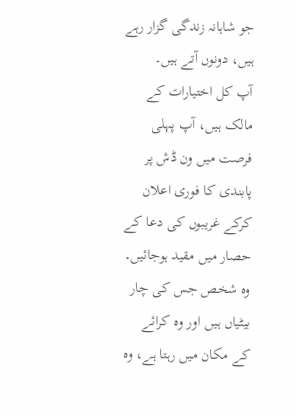جو شاہانہ زندگی گزار رہے ہیں، دونوں آتے ہیں۔
آپ کل اختیارات کے مالک ہیں، آپ پہلی فرصت میں ون ڈش پر پابندی کا فوری اعلان کرکے غریبوں کی دعا کے حصار میں مقید ہوجائیں۔ وہ شخص جس کی چار بیٹیاں ہیں اور وہ کرائے کے مکان میں رہتا ہے، وہ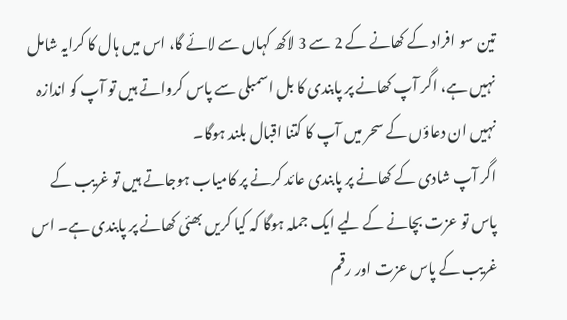تین سو افراد کے کھانے کے 2 سے 3 لاکھ کہاں سے لائے گا، اس میں ہال کا کرایہ شامل نہیں ہے، اگر آپ کھانے پر پابندی کا بل اسمبلی سے پاس کرواتے ہیں تو آپ کو اندازہ نہیں ان دعاؤں کے سحر میں آپ کا کتنا اقبال بلند ہوگا۔
اگر آپ شادی کے کھانے پر پابندی عائد کرنے پر کامیاب ہوجاتے ہیں تو غریب کے پاس تو عزت بچانے کے لیے ایک جملہ ہوگا کہ کیا کریں بھئی کھانے پر پابندی ہے۔ اس غریب کے پاس عزت اور رقم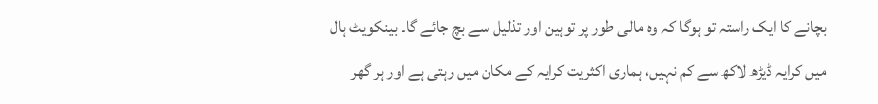بچانے کا ایک راستہ تو ہوگا کہ وہ مالی طور پر توہین اور تذلیل سے بچ جائے گا۔ بینکویٹ ہال میں کرایہ ڈیڑھ لاکھ سے کم نہیں، ہماری اکثریت کرایہ کے مکان میں رہتی ہے اور ہر گھر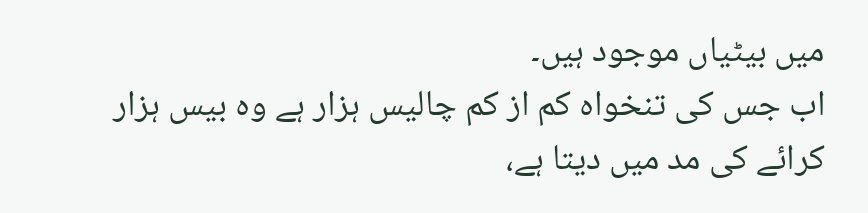میں بیٹیاں موجود ہیں۔
اب جس کی تنخواہ کم از کم چالیس ہزار ہے وہ بیس ہزار کرائے کی مد میں دیتا ہے،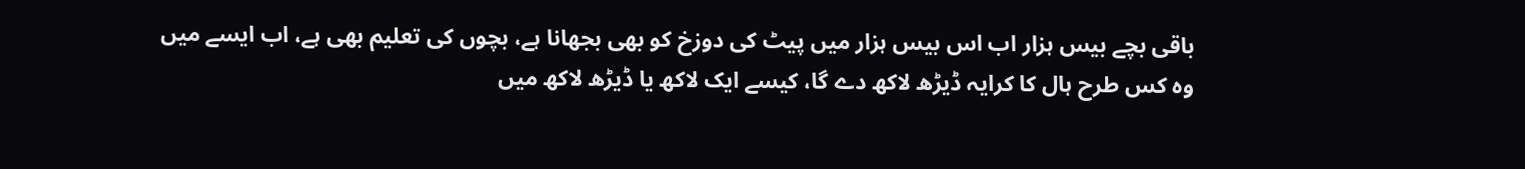باقی بچے بیس ہزار اب اس بیس ہزار میں پیٹ کی دوزخ کو بھی بجھانا ہے، بچوں کی تعلیم بھی ہے، اب ایسے میں وہ کس طرح ہال کا کرایہ ڈیڑھ لاکھ دے گا، کیسے ایک لاکھ یا ڈیڑھ لاکھ میں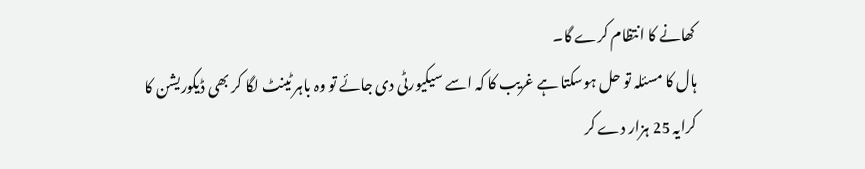کھانے کا انتظام کرے گا۔
ہال کا مسئلہ تو حل ہوسکتا ہے غریب کا کہ اسے سیکیورٹی دی جائے تو وہ باہر ٹینٹ لگا کر بھی ڈیکوریشن کا کرایہ 25 ہزار دے کر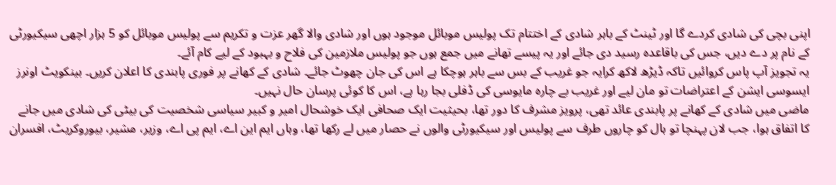اپنی بچی کی شادی کردے گا اور ٹینٹ کے باہر شادی کے اختتام تک پولیس موبائل موجود ہوں اور شادی والا گھر عزت و تکریم سے پولیس موبائل کو 5 ہزار اچھی سیکیورٹی کے نام پر دے دیں، جس کی باقاعدہ رسید دی جائے اور یہ پیسے تھانے میں جمع ہوں جو پولیس ملازمین کی فلاح و بہبود کے لیے کام آئے۔
یہ تجویز آپ پاس کروائیں تاکہ ڈیڑھ لاکھ کرایہ جو غریب کے بس سے باہر ہوچکا ہے اس کی جان چھوٹ جائے۔ شادی کے کھانے پر فوری پابندی کا اعلان کریں۔ بینکویٹ اونرز ایسوسی ایشن کے اعتراضات تو مان لیے اور غریب بے چارہ مایوسی کی ڈفلی بجا رہا ہے، اس کا کوئی پرسان حال نہیں۔
ماضی میں شادی کے کھانے پر پابندی عائد تھی، پرویز مشرف کا دور تھا، بحیثیت ایک صحافی ایک خوشحال امیر و کبیر سیاسی شخصیت کی بیٹی کی شادی میں جانے کا اتفاق ہوا، جب لان پہنچا تو ہال کو چاروں طرف سے پولیس اور سیکیورٹی والوں نے حصار میں لے رکھا تھا، وہاں ایم این اے، ایم پی اے، وزیر، مشیر، بیوروکریٹ، افسران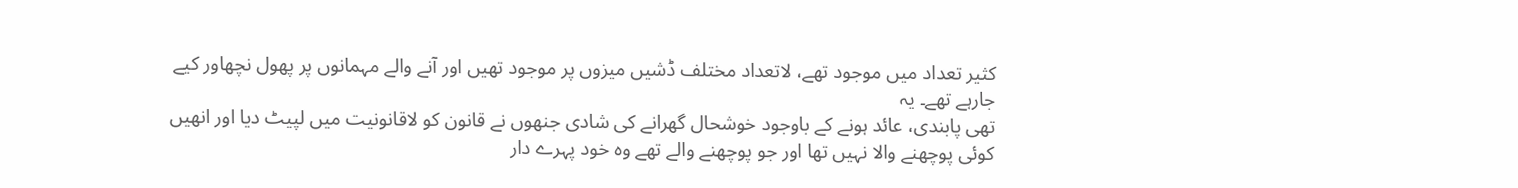کثیر تعداد میں موجود تھے، لاتعداد مختلف ڈشیں میزوں پر موجود تھیں اور آنے والے مہمانوں پر پھول نچھاور کیے جارہے تھے۔ یہ
تھی پابندی، عائد ہونے کے باوجود خوشحال گھرانے کی شادی جنھوں نے قانون کو لاقانونیت میں لپیٹ دیا اور انھیں کوئی پوچھنے والا نہیں تھا اور جو پوچھنے والے تھے وہ خود پہرے دار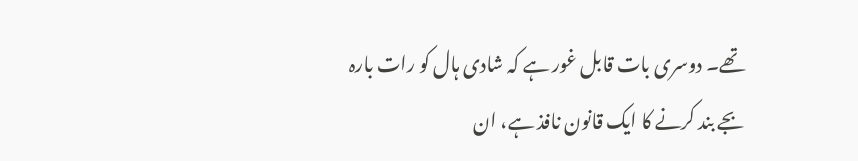تھے۔ دوسری بات قابل غور ہے کہ شادی ہال کو رات بارہ بجے بند کرنے کا ایک قانون نافذ ہے، ان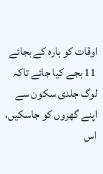اوقات کو بارہ کے بجائے 11 بجے کیا جائے تاکہ لوگ جلدی سکون سے اپنے گھروں کو جاسکیں، اس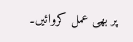پر بھی عمل کروائیں۔